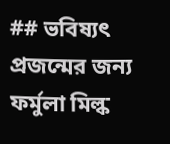## ভবিষ্যৎ প্রজন্মের জন্য ফর্মুলা মিল্ক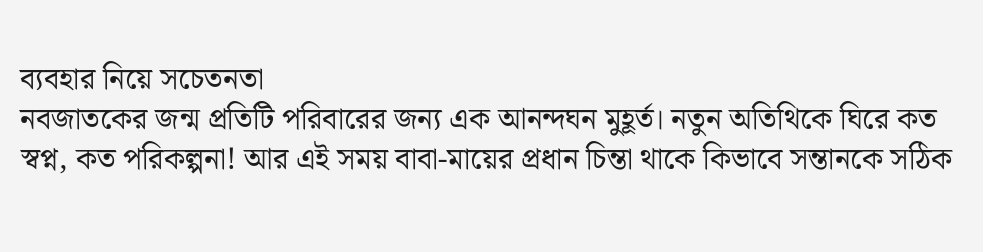ব্যবহার নিয়ে সচেতনতা
নবজাতকের জন্ম প্রতিটি পরিবারের জন্য এক আনন্দঘন মুহূর্ত। নতুন অতিথিকে ঘিরে কত স্বপ্ন, কত পরিকল্পনা! আর এই সময় বাবা-মায়ের প্রধান চিন্তা থাকে কিভাবে সন্তানকে সঠিক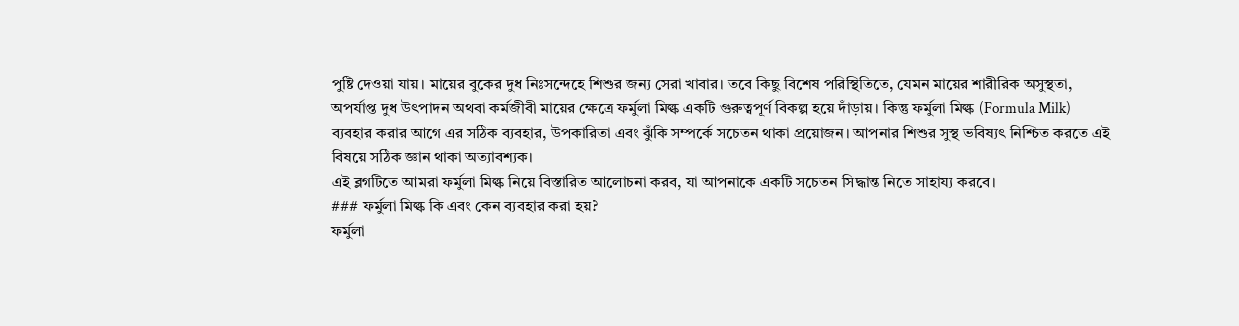পুষ্টি দেওয়া যায়। মায়ের বুকের দুধ নিঃসন্দেহে শিশুর জন্য সেরা খাবার। তবে কিছু বিশেষ পরিস্থিতিতে, যেমন মায়ের শারীরিক অসুস্থতা, অপর্যাপ্ত দুধ উৎপাদন অথবা কর্মজীবী মায়ের ক্ষেত্রে ফর্মুলা মিল্ক একটি গুরুত্বপূর্ণ বিকল্প হয়ে দাঁড়ায়। কিন্তু ফর্মুলা মিল্ক (Formula Milk) ব্যবহার করার আগে এর সঠিক ব্যবহার, উপকারিতা এবং ঝুঁকি সম্পর্কে সচেতন থাকা প্রয়োজন। আপনার শিশুর সুস্থ ভবিষ্যৎ নিশ্চিত করতে এই বিষয়ে সঠিক জ্ঞান থাকা অত্যাবশ্যক।
এই ব্লগটিতে আমরা ফর্মুলা মিল্ক নিয়ে বিস্তারিত আলোচনা করব, যা আপনাকে একটি সচেতন সিদ্ধান্ত নিতে সাহায্য করবে।
### ফর্মুলা মিল্ক কি এবং কেন ব্যবহার করা হয়?
ফর্মুলা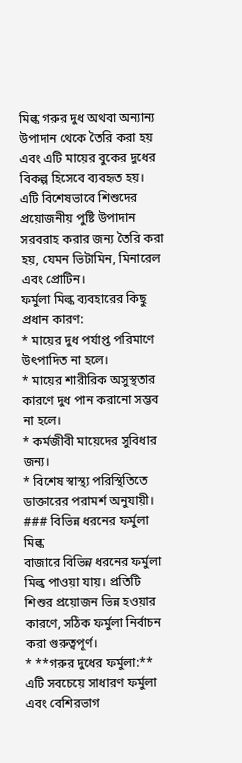মিল্ক গরুর দুধ অথবা অন্যান্য উপাদান থেকে তৈরি করা হয় এবং এটি মায়ের বুকের দুধের বিকল্প হিসেবে ব্যবহৃত হয়। এটি বিশেষভাবে শিশুদের প্রয়োজনীয় পুষ্টি উপাদান সরবরাহ করার জন্য তৈরি করা হয়, যেমন ভিটামিন, মিনারেল এবং প্রোটিন।
ফর্মুলা মিল্ক ব্যবহারের কিছু প্রধান কারণ:
* মায়ের দুধ পর্যাপ্ত পরিমাণে উৎপাদিত না হলে।
* মায়ের শারীরিক অসুস্থতার কারণে দুধ পান করানো সম্ভব না হলে।
* কর্মজীবী মায়েদের সুবিধার জন্য।
* বিশেষ স্বাস্থ্য পরিস্থিতিতে ডাক্তারের পরামর্শ অনুযায়ী।
### বিভিন্ন ধরনের ফর্মুলা মিল্ক
বাজারে বিভিন্ন ধরনের ফর্মুলা মিল্ক পাওয়া যায়। প্রতিটি শিশুর প্রয়োজন ভিন্ন হওয়ার কারণে, সঠিক ফর্মুলা নির্বাচন করা গুরুত্বপূর্ণ।
* **গরুর দুধের ফর্মুলা:** এটি সবচেয়ে সাধারণ ফর্মুলা এবং বেশিরভাগ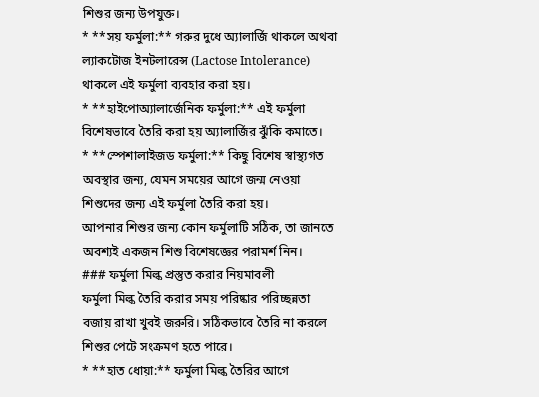শিশুর জন্য উপযুক্ত।
* **সয় ফর্মুলা:** গরুর দুধে অ্যালার্জি থাকলে অথবা ল্যাকটোজ ইনটলারেন্স (Lactose Intolerance) থাকলে এই ফর্মুলা ব্যবহার করা হয়।
* **হাইপোঅ্যালার্জেনিক ফর্মুলা:** এই ফর্মুলা বিশেষভাবে তৈরি করা হয় অ্যালার্জির ঝুঁকি কমাতে।
* **স্পেশালাইজড ফর্মুলা:** কিছু বিশেষ স্বাস্থ্যগত অবস্থার জন্য, যেমন সময়ের আগে জন্ম নেওয়া শিশুদের জন্য এই ফর্মুলা তৈরি করা হয়।
আপনার শিশুর জন্য কোন ফর্মুলাটি সঠিক, তা জানতে অবশ্যই একজন শিশু বিশেষজ্ঞের পরামর্শ নিন।
### ফর্মুলা মিল্ক প্রস্তুত করার নিয়মাবলী
ফর্মুলা মিল্ক তৈরি করার সময় পরিষ্কার পরিচ্ছন্নতা বজায় রাখা খুবই জরুরি। সঠিকভাবে তৈরি না করলে শিশুর পেটে সংক্রমণ হতে পারে।
* **হাত ধোয়া:** ফর্মুলা মিল্ক তৈরির আগে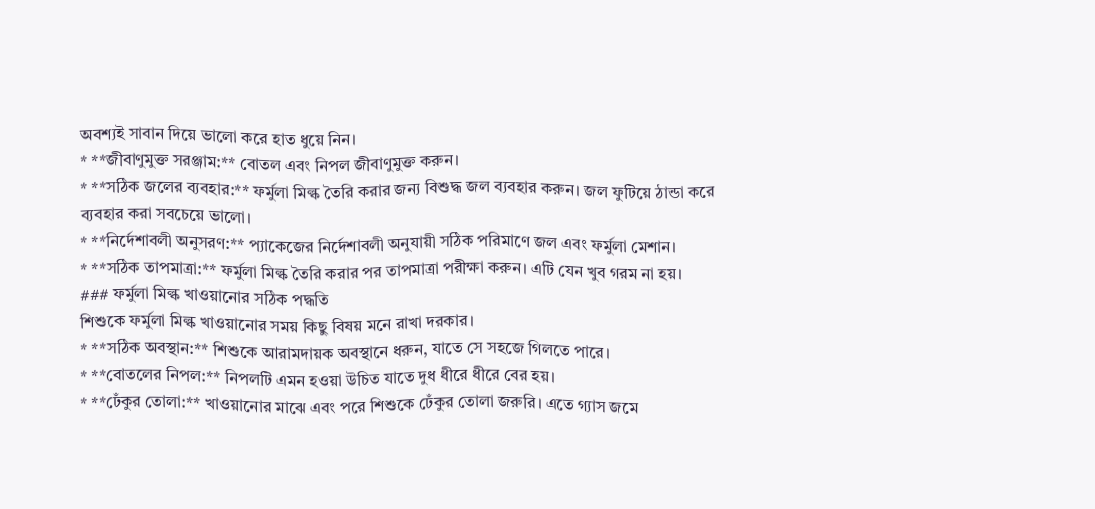অবশ্যই সাবান দিয়ে ভালো করে হাত ধুয়ে নিন।
* **জীবাণুমুক্ত সরঞ্জাম:** বোতল এবং নিপল জীবাণুমুক্ত করুন।
* **সঠিক জলের ব্যবহার:** ফর্মুলা মিল্ক তৈরি করার জন্য বিশুদ্ধ জল ব্যবহার করুন। জল ফুটিয়ে ঠান্ডা করে ব্যবহার করা সবচেয়ে ভালো।
* **নির্দেশাবলী অনুসরণ:** প্যাকেজের নির্দেশাবলী অনুযায়ী সঠিক পরিমাণে জল এবং ফর্মুলা মেশান।
* **সঠিক তাপমাত্রা:** ফর্মুলা মিল্ক তৈরি করার পর তাপমাত্রা পরীক্ষা করুন। এটি যেন খুব গরম না হয়।
### ফর্মুলা মিল্ক খাওয়ানোর সঠিক পদ্ধতি
শিশুকে ফর্মুলা মিল্ক খাওয়ানোর সময় কিছু বিষয় মনে রাখা দরকার।
* **সঠিক অবস্থান:** শিশুকে আরামদায়ক অবস্থানে ধরুন, যাতে সে সহজে গিলতে পারে।
* **বোতলের নিপল:** নিপলটি এমন হওয়া উচিত যাতে দুধ ধীরে ধীরে বের হয়।
* **ঢেঁকুর তোলা:** খাওয়ানোর মাঝে এবং পরে শিশুকে ঢেঁকুর তোলা জরুরি। এতে গ্যাস জমে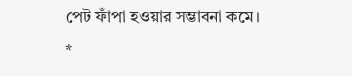পেট ফাঁপা হওয়ার সম্ভাবনা কমে।
*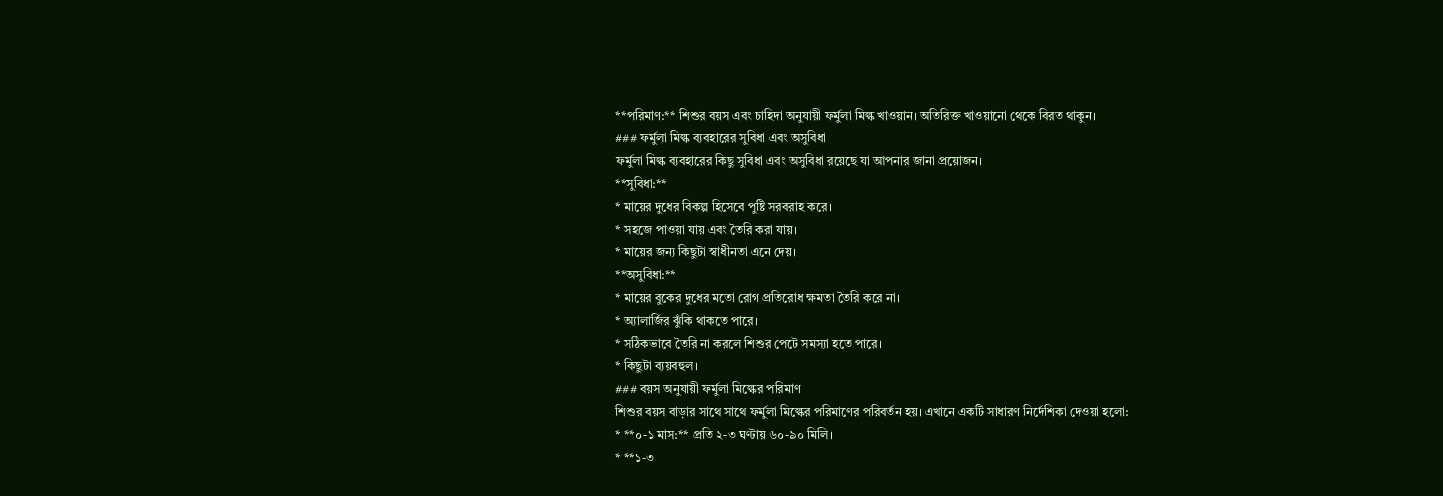**পরিমাণ:** শিশুর বয়স এবং চাহিদা অনুযায়ী ফর্মুলা মিল্ক খাওয়ান। অতিরিক্ত খাওয়ানো থেকে বিরত থাকুন।
### ফর্মুলা মিল্ক ব্যবহারের সুবিধা এবং অসুবিধা
ফর্মুলা মিল্ক ব্যবহারের কিছু সুবিধা এবং অসুবিধা রয়েছে যা আপনার জানা প্রয়োজন।
**সুবিধা:**
* মায়ের দুধের বিকল্প হিসেবে পুষ্টি সরবরাহ করে।
* সহজে পাওয়া যায় এবং তৈরি করা যায়।
* মায়ের জন্য কিছুটা স্বাধীনতা এনে দেয়।
**অসুবিধা:**
* মায়ের বুকের দুধের মতো রোগ প্রতিরোধ ক্ষমতা তৈরি করে না।
* অ্যালার্জির ঝুঁকি থাকতে পারে।
* সঠিকভাবে তৈরি না করলে শিশুর পেটে সমস্যা হতে পারে।
* কিছুটা ব্যয়বহুল।
### বয়স অনুযায়ী ফর্মুলা মিল্কের পরিমাণ
শিশুর বয়স বাড়ার সাথে সাথে ফর্মুলা মিল্কের পরিমাণের পরিবর্তন হয়। এখানে একটি সাধারণ নির্দেশিকা দেওয়া হলো:
* **০-১ মাস:** প্রতি ২-৩ ঘণ্টায় ৬০-৯০ মিলি।
* **১-৩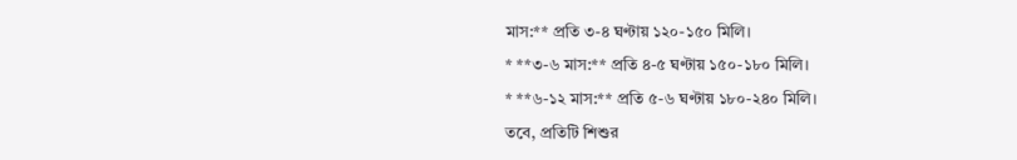মাস:** প্রতি ৩-৪ ঘণ্টায় ১২০-১৫০ মিলি।
* **৩-৬ মাস:** প্রতি ৪-৫ ঘণ্টায় ১৫০-১৮০ মিলি।
* **৬-১২ মাস:** প্রতি ৫-৬ ঘণ্টায় ১৮০-২৪০ মিলি।
তবে, প্রতিটি শিশুর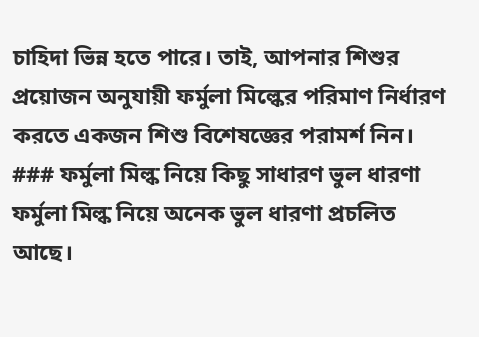চাহিদা ভিন্ন হতে পারে। তাই, আপনার শিশুর প্রয়োজন অনুযায়ী ফর্মুলা মিল্কের পরিমাণ নির্ধারণ করতে একজন শিশু বিশেষজ্ঞের পরামর্শ নিন।
### ফর্মুলা মিল্ক নিয়ে কিছু সাধারণ ভুল ধারণা
ফর্মুলা মিল্ক নিয়ে অনেক ভুল ধারণা প্রচলিত আছে।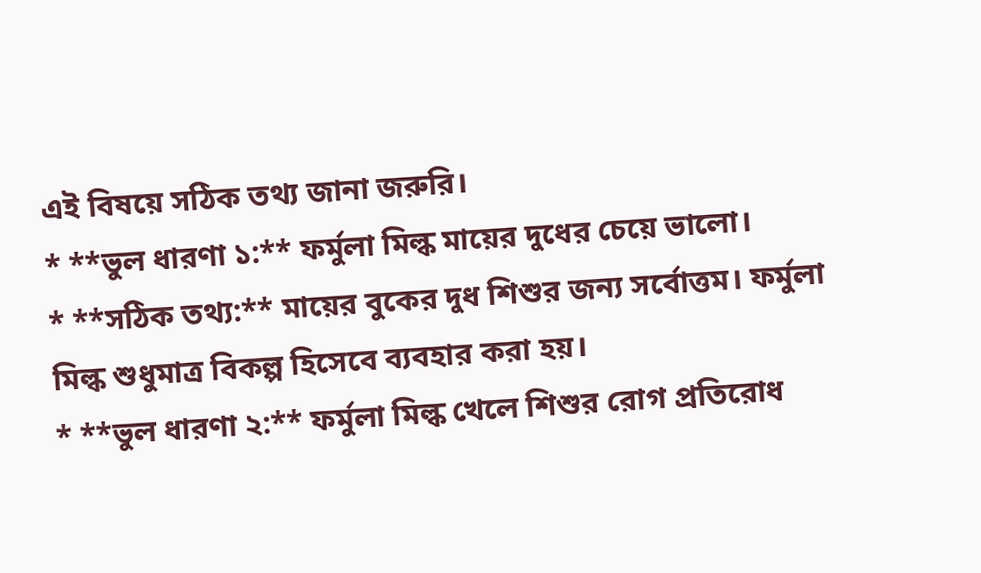এই বিষয়ে সঠিক তথ্য জানা জরুরি।
* **ভুল ধারণা ১:** ফর্মুলা মিল্ক মায়ের দুধের চেয়ে ভালো।
* **সঠিক তথ্য:** মায়ের বুকের দুধ শিশুর জন্য সর্বোত্তম। ফর্মুলা মিল্ক শুধুমাত্র বিকল্প হিসেবে ব্যবহার করা হয়।
* **ভুল ধারণা ২:** ফর্মুলা মিল্ক খেলে শিশুর রোগ প্রতিরোধ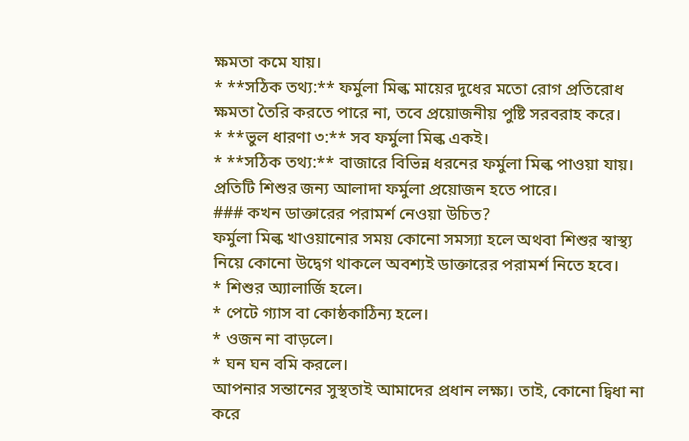ক্ষমতা কমে যায়।
* **সঠিক তথ্য:** ফর্মুলা মিল্ক মায়ের দুধের মতো রোগ প্রতিরোধ ক্ষমতা তৈরি করতে পারে না, তবে প্রয়োজনীয় পুষ্টি সরবরাহ করে।
* **ভুল ধারণা ৩:** সব ফর্মুলা মিল্ক একই।
* **সঠিক তথ্য:** বাজারে বিভিন্ন ধরনের ফর্মুলা মিল্ক পাওয়া যায়। প্রতিটি শিশুর জন্য আলাদা ফর্মুলা প্রয়োজন হতে পারে।
### কখন ডাক্তারের পরামর্শ নেওয়া উচিত?
ফর্মুলা মিল্ক খাওয়ানোর সময় কোনো সমস্যা হলে অথবা শিশুর স্বাস্থ্য নিয়ে কোনো উদ্বেগ থাকলে অবশ্যই ডাক্তারের পরামর্শ নিতে হবে।
* শিশুর অ্যালার্জি হলে।
* পেটে গ্যাস বা কোষ্ঠকাঠিন্য হলে।
* ওজন না বাড়লে।
* ঘন ঘন বমি করলে।
আপনার সন্তানের সুস্থতাই আমাদের প্রধান লক্ষ্য। তাই, কোনো দ্বিধা না করে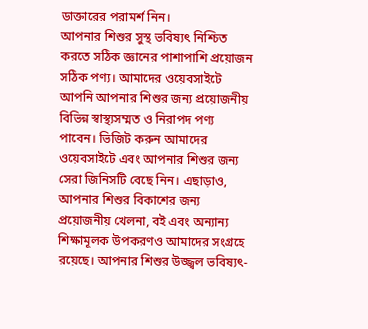ডাক্তারের পরামর্শ নিন।
আপনার শিশুর সুস্থ ভবিষ্যৎ নিশ্চিত করতে সঠিক জ্ঞানের পাশাপাশি প্রয়োজন সঠিক পণ্য। আমাদের ওয়েবসাইটে আপনি আপনার শিশুর জন্য প্রয়োজনীয় বিভিন্ন স্বাস্থ্যসম্মত ও নিরাপদ পণ্য পাবেন। ভিজিট করুন আমাদের ওয়েবসাইটে এবং আপনার শিশুর জন্য সেরা জিনিসটি বেছে নিন। এছাড়াও, আপনার শিশুর বিকাশের জন্য প্রয়োজনীয় খেলনা, বই এবং অন্যান্য শিক্ষামূলক উপকরণও আমাদের সংগ্রহে রয়েছে। আপনার শিশুর উজ্জ্বল ভবিষ্যৎ-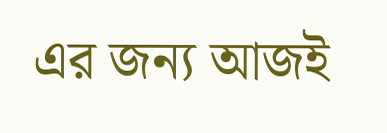এর জন্য আজই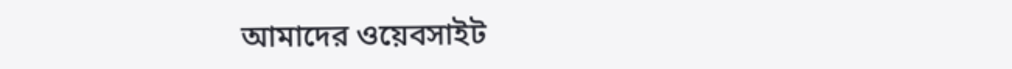আমাদের ওয়েবসাইট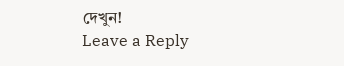দেখুন!
Leave a Reply